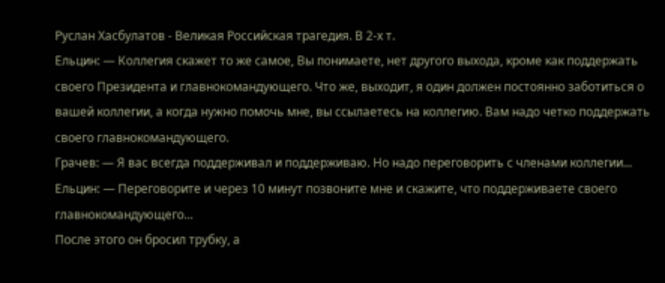Руслан Хасбулатов - Великая Российская трагедия. В 2-х т.
Ельцин: — Коллегия скажет то же самое, Вы понимаете, нет другого выхода, кроме как поддержать своего Президента и главнокомандующего. Что же, выходит, я один должен постоянно заботиться о вашей коллегии, а когда нужно помочь мне, вы ссылаетесь на коллегию. Вам надо четко поддержать своего главнокомандующего.
Грачев: — Я вас всегда поддерживал и поддерживаю. Но надо переговорить с членами коллегии...
Ельцин: — Переговорите и через 10 минут позвоните мне и скажите, что поддерживаете своего главнокомандующего...
После этого он бросил трубку, а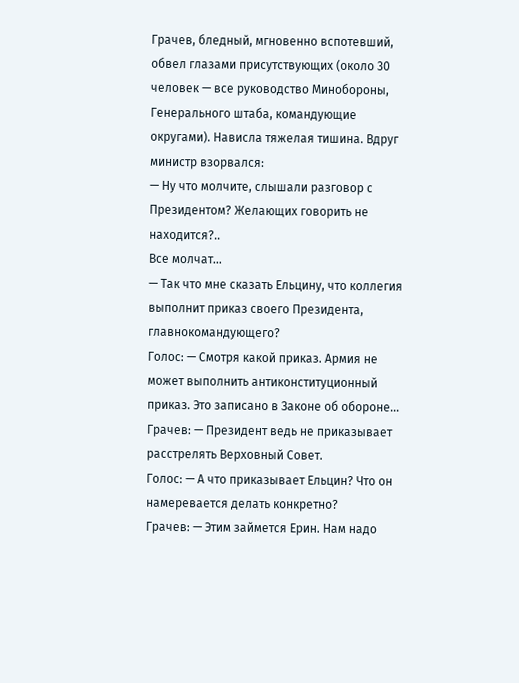Грачев, бледный, мгновенно вспотевший, обвел глазами присутствующих (около 30 человек — все руководство Минобороны, Генерального штаба, командующие округами). Нависла тяжелая тишина. Вдруг министр взорвался:
— Ну что молчите, слышали разговор с Президентом? Желающих говорить не находится?..
Все молчат...
— Так что мне сказать Ельцину, что коллегия выполнит приказ своего Президента, главнокомандующего?
Голос: — Смотря какой приказ. Армия не может выполнить антиконституционный приказ. Это записано в Законе об обороне...
Грачев: — Президент ведь не приказывает расстрелять Верховный Совет.
Голос: — А что приказывает Ельцин? Что он намеревается делать конкретно?
Грачев: — Этим займется Ерин. Нам надо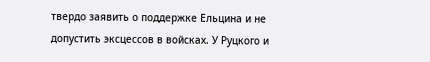твердо заявить о поддержке Ельцина и не допустить эксцессов в войсках. У Руцкого и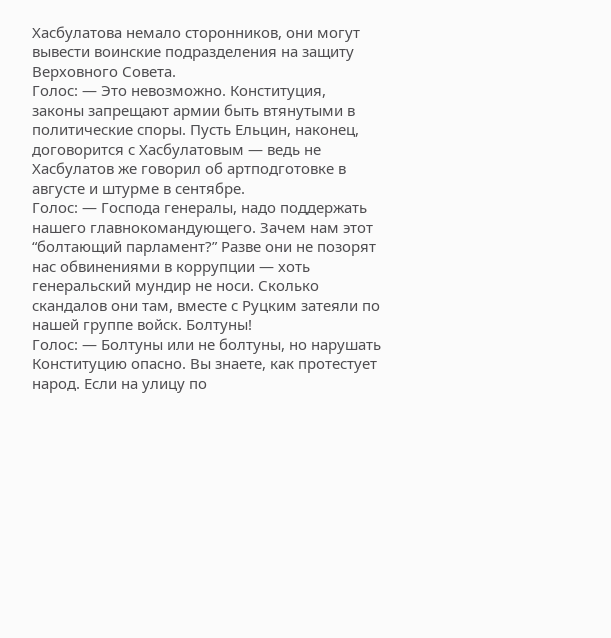Хасбулатова немало сторонников, они могут вывести воинские подразделения на защиту Верховного Совета.
Голос: — Это невозможно. Конституция, законы запрещают армии быть втянутыми в политические споры. Пусть Ельцин, наконец, договорится с Хасбулатовым — ведь не Хасбулатов же говорил об артподготовке в августе и штурме в сентябре.
Голос: — Господа генералы, надо поддержать нашего главнокомандующего. Зачем нам этот “болтающий парламент?” Разве они не позорят нас обвинениями в коррупции — хоть генеральский мундир не носи. Сколько скандалов они там, вместе с Руцким затеяли по нашей группе войск. Болтуны!
Голос: — Болтуны или не болтуны, но нарушать Конституцию опасно. Вы знаете, как протестует народ. Если на улицу по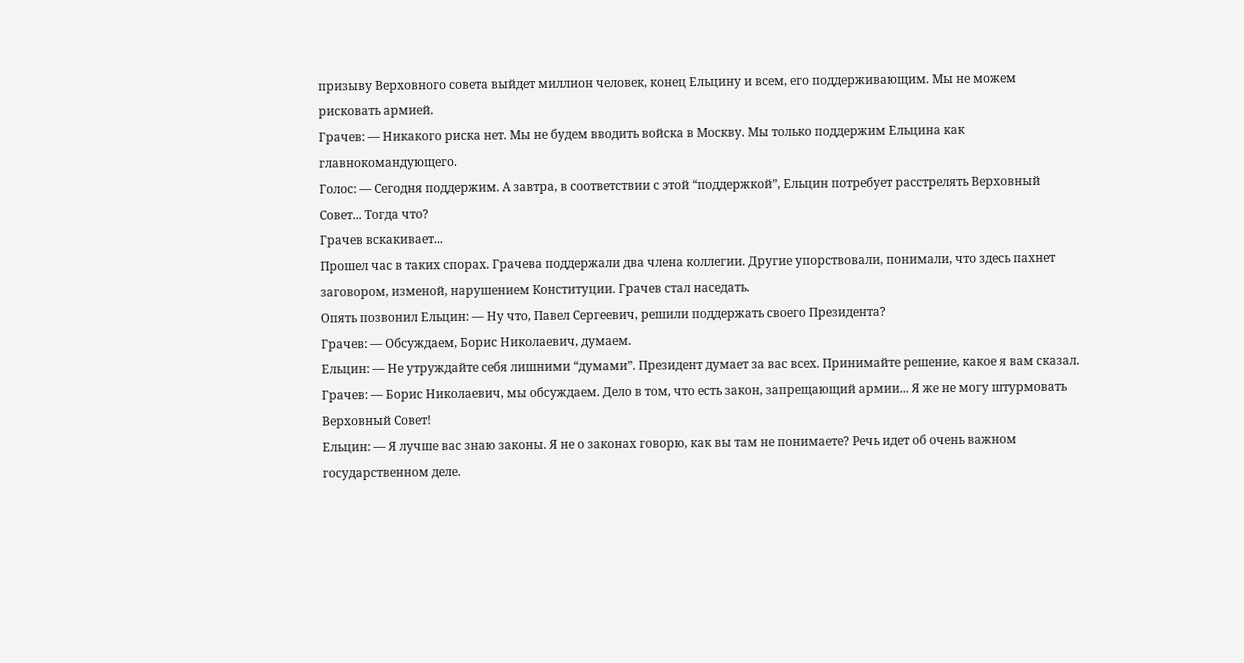призыву Верховного совета выйдет миллион человек, конец Ельцину и всем, его поддерживающим. Мы не можем рисковать армией.
Грачев: — Никакого риска нет. Мы не будем вводить войска в Москву. Мы только поддержим Ельцина как главнокомандующего.
Голос: — Сегодня поддержим. А завтра, в соответствии с этой “поддержкой”, Ельцин потребует расстрелять Верховный Совет... Тогда что?
Грачев вскакивает...
Прошел час в таких спорах. Грачева поддержали два члена коллегии. Другие упорствовали, понимали, что здесь пахнет заговором, изменой, нарушением Конституции. Грачев стал наседать.
Опять позвонил Ельцин: — Ну что, Павел Сергеевич, решили поддержать своего Президента?
Грачев: — Обсуждаем, Борис Николаевич, думаем.
Ельцин: — Не утруждайте себя лишними “думами”. Президент думает за вас всех. Принимайте решение, какое я вам сказал.
Грачев: — Борис Николаевич, мы обсуждаем. Дело в том, что есть закон, запрещающий армии... Я же не могу штурмовать Верховный Совет!
Ельцин: — Я лучше вас знаю законы. Я не о законах говорю, как вы там не понимаете? Речь идет об очень важном государственном деле.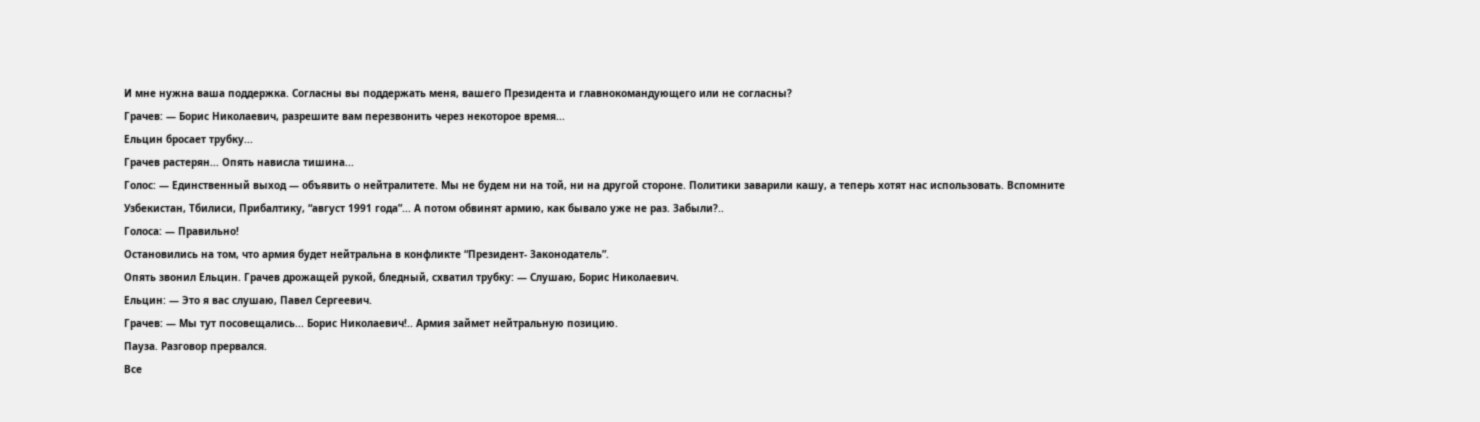И мне нужна ваша поддержка. Согласны вы поддержать меня, вашего Президента и главнокомандующего или не согласны?
Грачев: — Борис Николаевич, разрешите вам перезвонить через некоторое время...
Ельцин бросает трубку...
Грачев растерян... Опять нависла тишина...
Голос: — Единственный выход — объявить о нейтралитете. Мы не будем ни на той, ни на другой стороне. Политики заварили кашу, а теперь хотят нас использовать. Вспомните Узбекистан, Тбилиси, Прибалтику, “август 1991 года”... А потом обвинят армию, как бывало уже не раз. Забыли?..
Голоса: — Правильно!
Остановились на том, что армия будет нейтральна в конфликте “Президент- Законодатель”.
Опять звонил Ельцин. Грачев дрожащей рукой, бледный, схватил трубку: — Слушаю, Борис Николаевич.
Ельцин: — Это я вас слушаю, Павел Сергеевич.
Грачев: — Мы тут посовещались... Борис Николаевич!.. Армия займет нейтральную позицию.
Пауза. Разговор прервался.
Все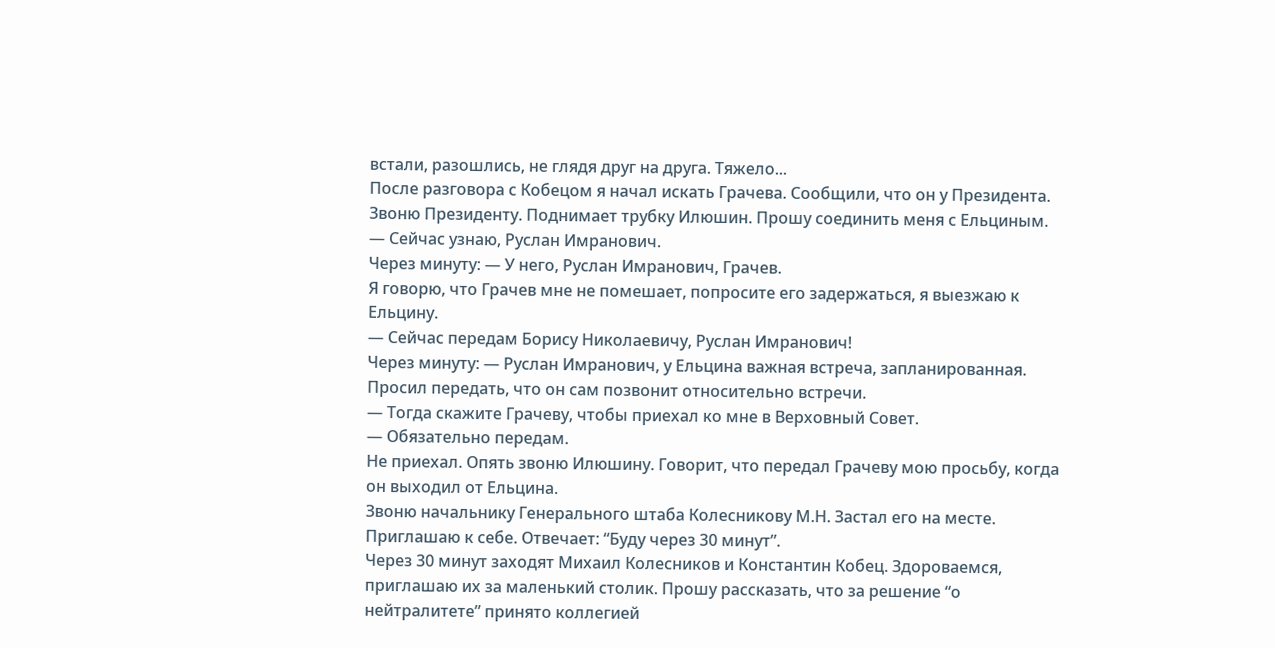встали, разошлись, не глядя друг на друга. Тяжело...
После разговора с Кобецом я начал искать Грачева. Сообщили, что он у Президента. Звоню Президенту. Поднимает трубку Илюшин. Прошу соединить меня с Ельциным.
— Сейчас узнаю, Руслан Имранович.
Через минуту: — У него, Руслан Имранович, Грачев.
Я говорю, что Грачев мне не помешает, попросите его задержаться, я выезжаю к Ельцину.
— Сейчас передам Борису Николаевичу, Руслан Имранович!
Через минуту: — Руслан Имранович, у Ельцина важная встреча, запланированная. Просил передать, что он сам позвонит относительно встречи.
— Тогда скажите Грачеву, чтобы приехал ко мне в Верховный Совет.
— Обязательно передам.
Не приехал. Опять звоню Илюшину. Говорит, что передал Грачеву мою просьбу, когда он выходил от Ельцина.
Звоню начальнику Генерального штаба Колесникову М.Н. Застал его на месте. Приглашаю к себе. Отвечает: “Буду через 30 минут”.
Через 30 минут заходят Михаил Колесников и Константин Кобец. Здороваемся, приглашаю их за маленький столик. Прошу рассказать, что за решение “о нейтралитете” принято коллегией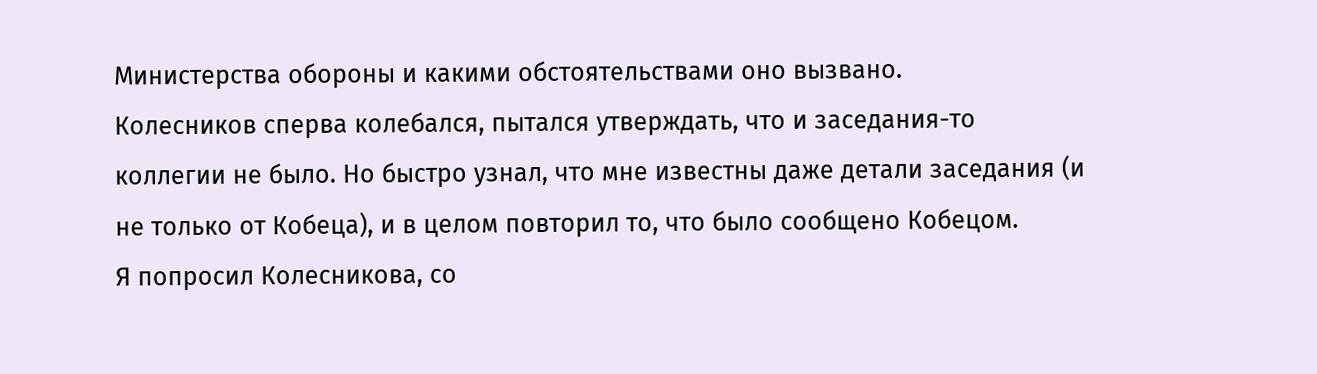Министерства обороны и какими обстоятельствами оно вызвано.
Колесников сперва колебался, пытался утверждать, что и заседания-то коллегии не было. Но быстро узнал, что мне известны даже детали заседания (и не только от Кобеца), и в целом повторил то, что было сообщено Кобецом.
Я попросил Колесникова, со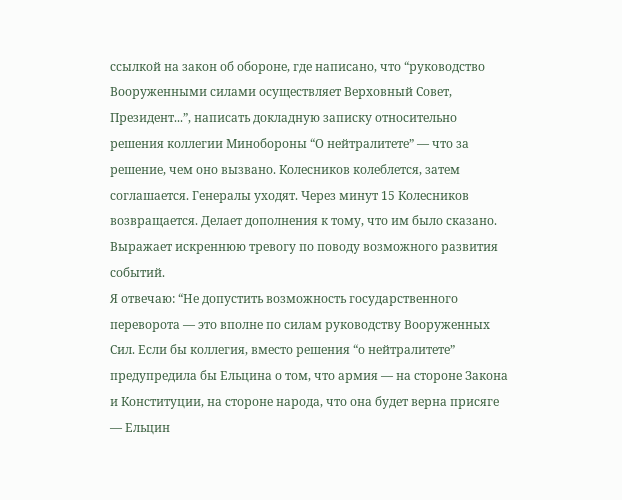ссылкой на закон об обороне, где написано, что “руководство Вооруженными силами осуществляет Верховный Совет, Президент...”, написать докладную записку относительно решения коллегии Минобороны “О нейтралитете” — что за решение, чем оно вызвано. Колесников колеблется, затем соглашается. Генералы уходят. Через минут 15 Колесников возвращается. Делает дополнения к тому, что им было сказано. Выражает искреннюю тревогу по поводу возможного развития событий.
Я отвечаю: “Не допустить возможность государственного переворота — это вполне по силам руководству Вооруженных Сил. Если бы коллегия, вместо решения “о нейтралитете” предупредила бы Ельцина о том, что армия — на стороне Закона и Конституции, на стороне народа, что она будет верна присяге — Ельцин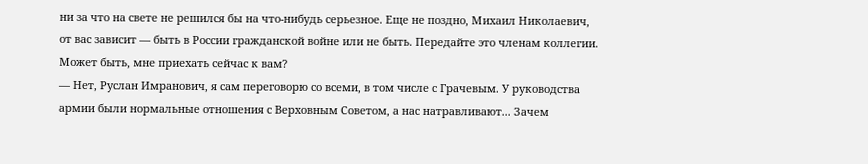ни за что на свете не решился бы на что-нибудь серьезное. Еще не поздно, Михаил Николаевич, от вас зависит — быть в России гражданской войне или не быть. Передайте это членам коллегии. Может быть, мне приехать сейчас к вам?
— Нет, Руслан Имранович, я сам переговорю со всеми, в том числе с Грачевым. У руководства армии были нормальные отношения с Верховным Советом, а нас натравливают... Зачем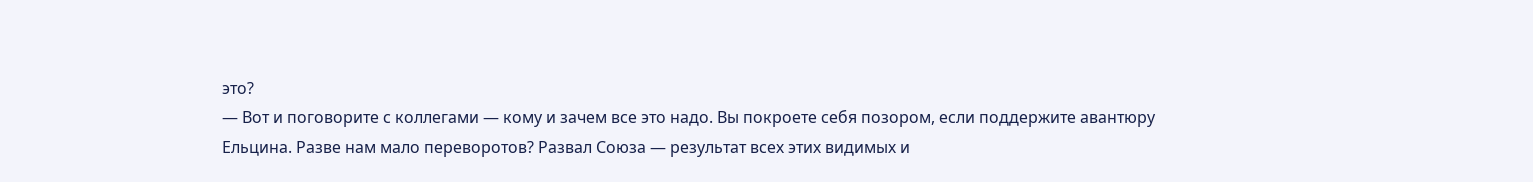это?
— Вот и поговорите с коллегами — кому и зачем все это надо. Вы покроете себя позором, если поддержите авантюру Ельцина. Разве нам мало переворотов? Развал Союза — результат всех этих видимых и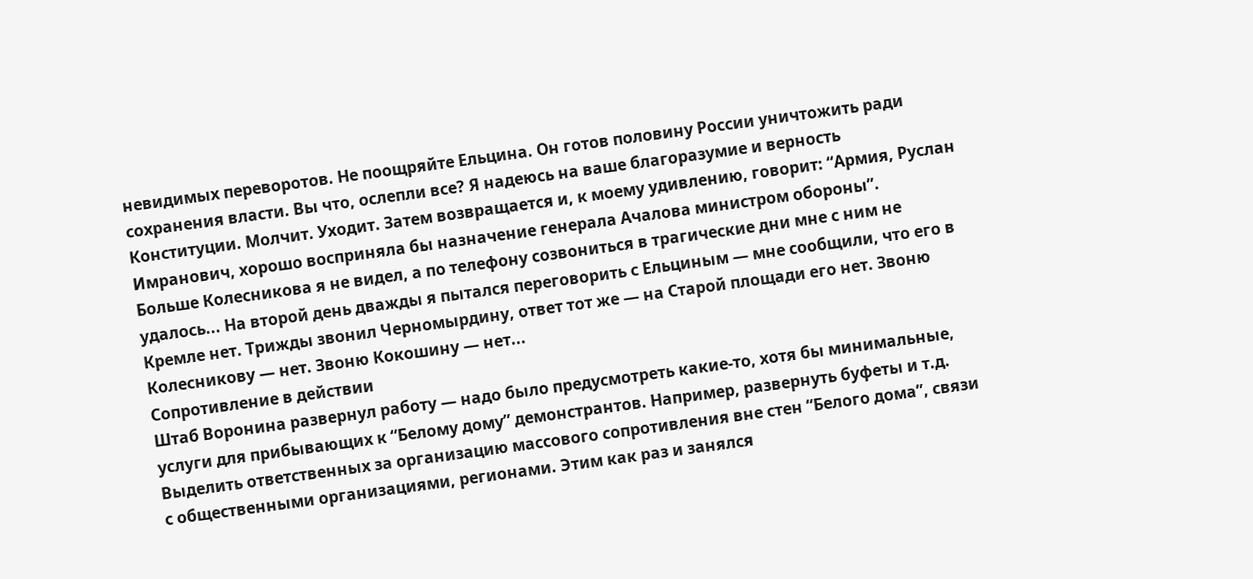невидимых переворотов. Не поощряйте Ельцина. Он готов половину России уничтожить ради сохранения власти. Вы что, ослепли все? Я надеюсь на ваше благоразумие и верность Конституции. Молчит. Уходит. Затем возвращается и, к моему удивлению, говорит: “Армия, Руслан Имранович, хорошо восприняла бы назначение генерала Ачалова министром обороны”.
Больше Колесникова я не видел, а по телефону созвониться в трагические дни мне с ним не удалось... На второй день дважды я пытался переговорить с Ельциным — мне сообщили, что его в Кремле нет. Трижды звонил Черномырдину, ответ тот же — на Старой площади его нет. Звоню Колесникову — нет. Звоню Кокошину — нет...
Сопротивление в действии
Штаб Воронина развернул работу — надо было предусмотреть какие-то, хотя бы минимальные, услуги для прибывающих к “Белому дому” демонстрантов. Например, развернуть буфеты и т.д. Выделить ответственных за организацию массового сопротивления вне стен “Белого дома”, связи с общественными организациями, регионами. Этим как раз и занялся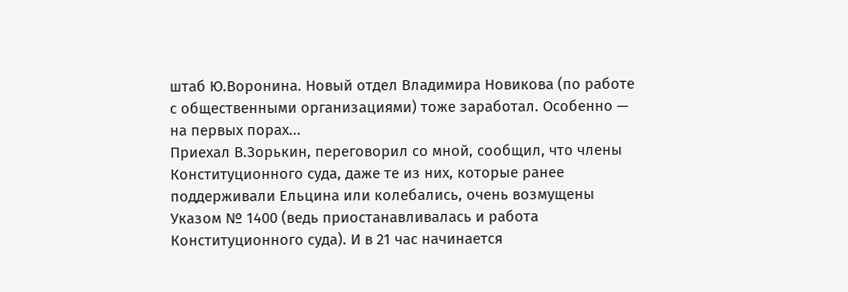штаб Ю.Воронина. Новый отдел Владимира Новикова (по работе с общественными организациями) тоже заработал. Особенно — на первых порах...
Приехал В.Зорькин, переговорил со мной, сообщил, что члены Конституционного суда, даже те из них, которые ранее поддерживали Ельцина или колебались, очень возмущены Указом № 1400 (ведь приостанавливалась и работа Конституционного суда). И в 21 час начинается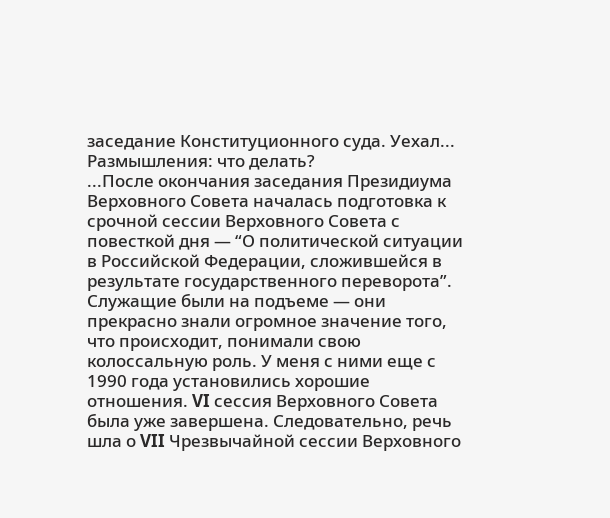заседание Конституционного суда. Уехал...
Размышления: что делать?
...После окончания заседания Президиума Верховного Совета началась подготовка к срочной сессии Верховного Совета с повесткой дня — “О политической ситуации в Российской Федерации, сложившейся в результате государственного переворота”. Служащие были на подъеме — они прекрасно знали огромное значение того, что происходит, понимали свою колоссальную роль. У меня с ними еще с 1990 года установились хорошие отношения. VI сессия Верховного Совета была уже завершена. Следовательно, речь шла о VII Чрезвычайной сессии Верховного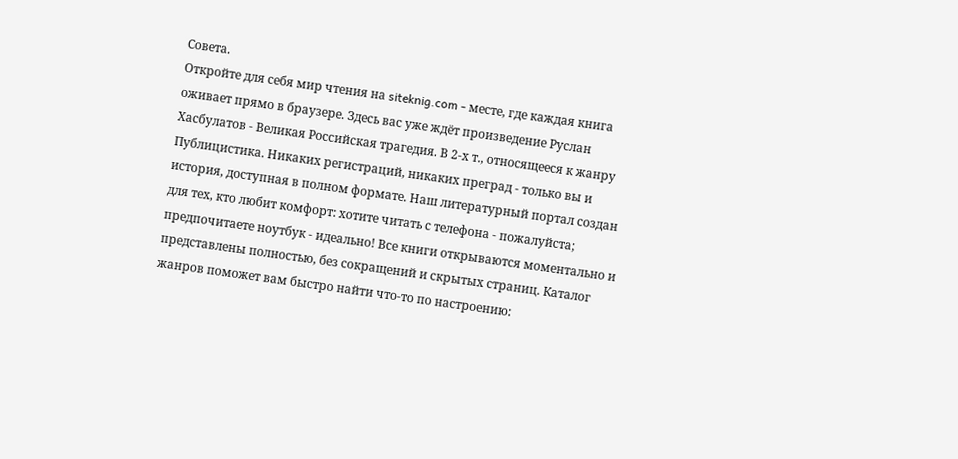Совета.
Откройте для себя мир чтения на siteknig.com - месте, где каждая книга оживает прямо в браузере. Здесь вас уже ждёт произведение Руслан Хасбулатов - Великая Российская трагедия. В 2-х т., относящееся к жанру Публицистика. Никаких регистраций, никаких преград - только вы и история, доступная в полном формате. Наш литературный портал создан для тех, кто любит комфорт: хотите читать с телефона - пожалуйста; предпочитаете ноутбук - идеально! Все книги открываются моментально и представлены полностью, без сокращений и скрытых страниц. Каталог жанров поможет вам быстро найти что-то по настроению: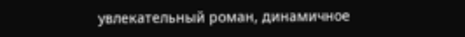увлекательный роман, динамичное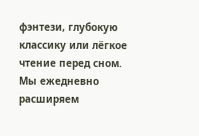фэнтези, глубокую классику или лёгкое чтение перед сном. Мы ежедневно расширяем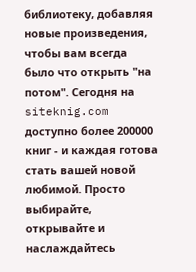библиотеку, добавляя новые произведения, чтобы вам всегда было что открыть "на потом". Сегодня на siteknig.com доступно более 200000 книг - и каждая готова стать вашей новой любимой. Просто выбирайте, открывайте и наслаждайтесь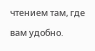чтением там, где вам удобно.